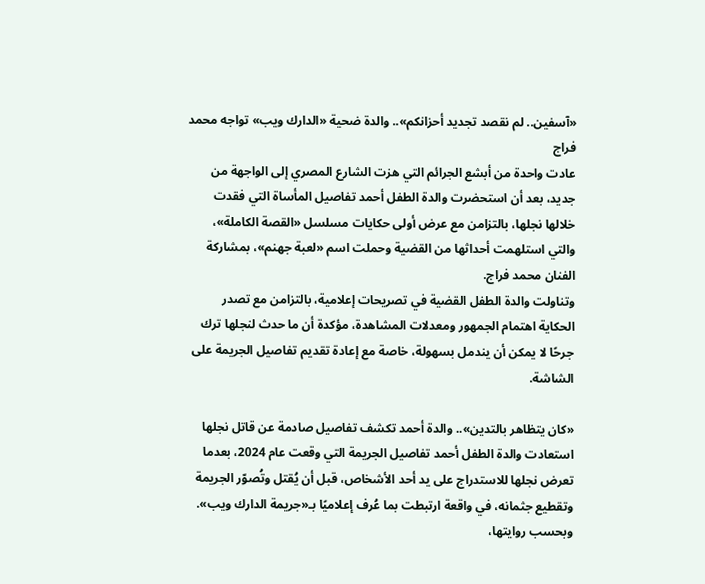«آسفين.. لم نقصد تجديد أحزانكم».. والدة ضحية «الدارك ويب» تواجه محمد فراج
عادت واحدة من أبشع الجرائم التي هزت الشارع المصري إلى الواجهة من جديد، بعد أن استحضرت والدة الطفل أحمد تفاصيل المأساة التي فقدت خلالها نجلها، بالتزامن مع عرض أولى حكايات مسلسل «القصة الكاملة»، والتي استلهمت أحداثها من القضية وحملت اسم «لعبة جهنم»، بمشاركة الفنان محمد فراج.
وتناولت والدة الطفل القضية في تصريحات إعلامية، بالتزامن مع تصدر الحكاية اهتمام الجمهور ومعدلات المشاهدة، مؤكدة أن ما حدث لنجلها ترك جرحًا لا يمكن أن يندمل بسهولة، خاصة مع إعادة تقديم تفاصيل الجريمة على الشاشة.

«كان يتظاهر بالتدين».. والدة أحمد تكشف تفاصيل صادمة عن قاتل نجلها
استعادت والدة الطفل أحمد تفاصيل الجريمة التي وقعت عام 2024، بعدما تعرض نجلها للاستدراج على يد أحد الأشخاص، قبل أن يُقتل وتُصوّر الجريمة وتقطيع جثمانه، في واقعة ارتبطت بما عُرف إعلاميًا بـ«جريمة الدارك ويب».
وبحسب روايتها،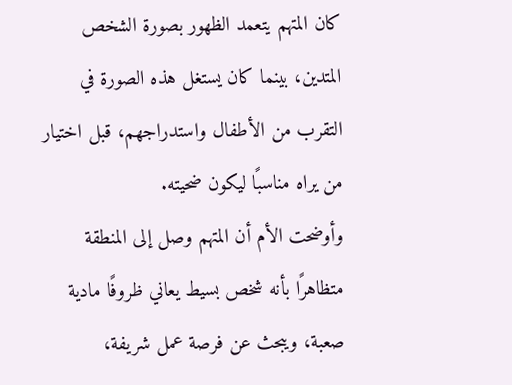كان المتهم يتعمد الظهور بصورة الشخص المتدين، بينما كان يستغل هذه الصورة في التقرب من الأطفال واستدراجهم، قبل اختيار من يراه مناسبًا ليكون ضحيته.
وأوضحت الأم أن المتهم وصل إلى المنطقة متظاهرًا بأنه شخص بسيط يعاني ظروفًا مادية صعبة، ويبحث عن فرصة عمل شريفة،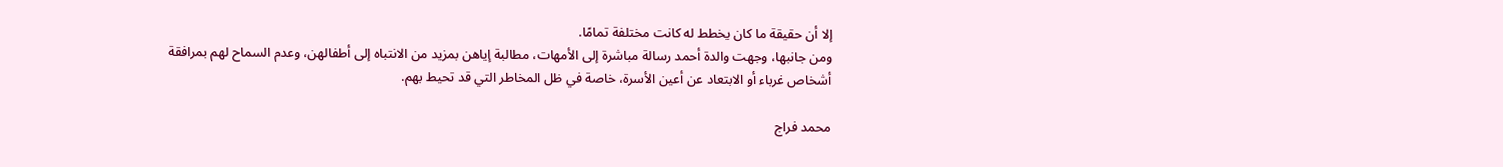إلا أن حقيقة ما كان يخطط له كانت مختلفة تمامًا.
ومن جانبها، وجهت والدة أحمد رسالة مباشرة إلى الأمهات، مطالبة إياهن بمزيد من الانتباه إلى أطفالهن، وعدم السماح لهم بمرافقة أشخاص غرباء أو الابتعاد عن أعين الأسرة، خاصة في ظل المخاطر التي قد تحيط بهم.

محمد فراج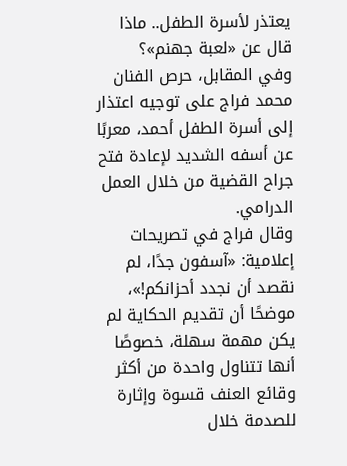يعتذر لأسرة الطفل.. ماذا قال عن «لعبة جهنم»؟
وفي المقابل، حرص الفنان محمد فراج على توجيه اعتذار إلى أسرة الطفل أحمد، معربًا عن أسفه الشديد لإعادة فتح جراح القضية من خلال العمل الدرامي.
وقال فراج في تصريحات إعلامية: «آسفون جدًا، لم نقصد أن نجدد أحزانكم!»، موضحًا أن تقديم الحكاية لم يكن مهمة سهلة، خصوصًا أنها تتناول واحدة من أكثر وقائع العنف قسوة وإثارة للصدمة خلال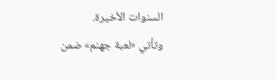السنوات الأخيرة.
وتأتي «لعبة جهنم» ضمن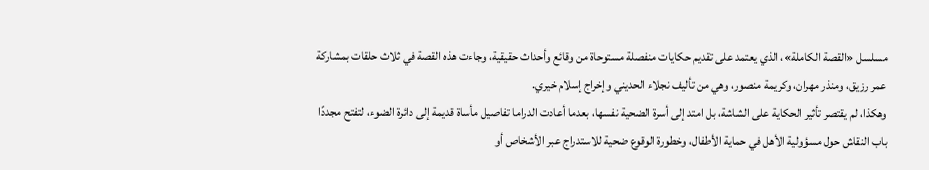مسلسل «القصة الكاملة»، الذي يعتمد على تقديم حكايات منفصلة مستوحاة من وقائع وأحداث حقيقية، وجاءت هذه القصة في ثلاث حلقات بمشاركة عمر رزيق، ومنذر مهران، وكريمة منصور، وهي من تأليف نجلاء الحديني وإخراج إسلام خيري.
وهكذا، لم يقتصر تأثير الحكاية على الشاشة، بل امتد إلى أسرة الضحية نفسها، بعدما أعادت الدراما تفاصيل مأساة قديمة إلى دائرة الضوء، لتفتح مجددًا باب النقاش حول مسؤولية الأهل في حماية الأطفال، وخطورة الوقوع ضحية للاستدراج عبر الأشخاص أو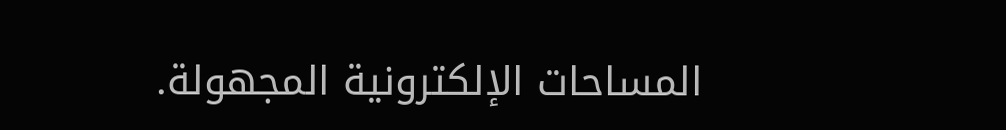المساحات الإلكترونية المجهولة.